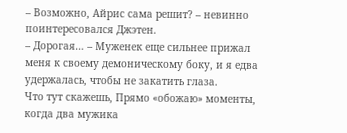– Возможно, Айрис сама решит? – невинно поинтересовался Джэтен.
– Дорогая… – Муженек еще сильнее прижал меня к своему демоническому боку, и я едва удержалась, чтобы не закатить глаза.
Что тут скажешь, Прямо «обожаю» моменты, когда два мужика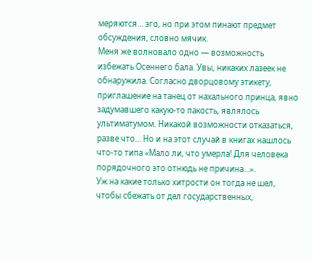меряются… эго, но при этом пинают предмет обсуждения, словно мячик.
Меня же волновало одно — возможность избежать Осеннего бала. Увы, никаких лазеек не обнаружила. Согласно дворцовому этикету, приглашение на танец от нахального принца, явно задумавшего какую-то пакость, являлось ультиматумом. Никакой возможности отказаться, разве что… Но и на этот случай в книгах нашлось что-то типа «Мало ли, что умерла! Для человека порядочного это отнюдь не причина…».
Уж на какие только хитрости он тогда не шел, чтобы сбежать от дел государственных,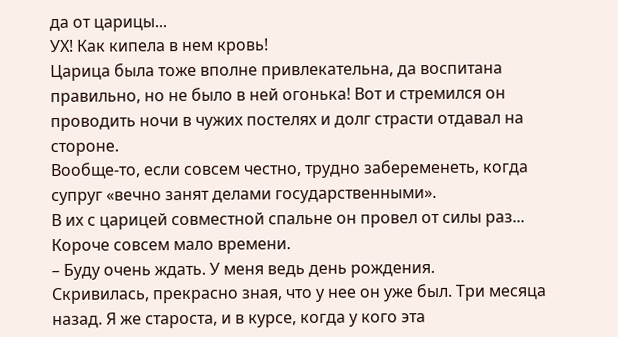да от царицы...
УХ! Как кипела в нем кровь!
Царица была тоже вполне привлекательна, да воспитана правильно, но не было в ней огонька! Вот и стремился он проводить ночи в чужих постелях и долг страсти отдавал на стороне.
Вообще-то, если совсем честно, трудно забеременеть, когда супруг «вечно занят делами государственными».
В их с царицей совместной спальне он провел от силы раз... Короче совсем мало времени.
– Буду очень ждать. У меня ведь день рождения.
Скривилась, прекрасно зная, что у нее он уже был. Три месяца назад. Я же староста, и в курсе, когда у кого эта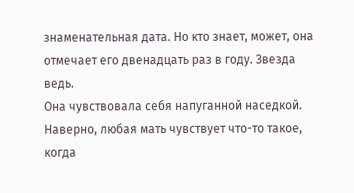знаменательная дата. Но кто знает, может, она отмечает его двенадцать раз в году. Звезда ведь.
Она чувствовала себя напуганной наседкой.
Наверно, любая мать чувствует что-то такое, когда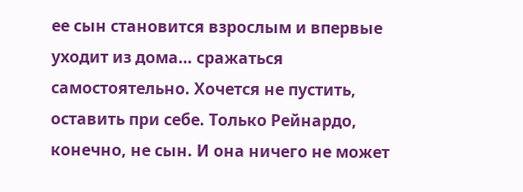ее сын становится взрослым и впервые уходит из дома… сражаться самостоятельно. Хочется не пустить, оставить при себе. Только Рейнардо, конечно, не сын. И она ничего не может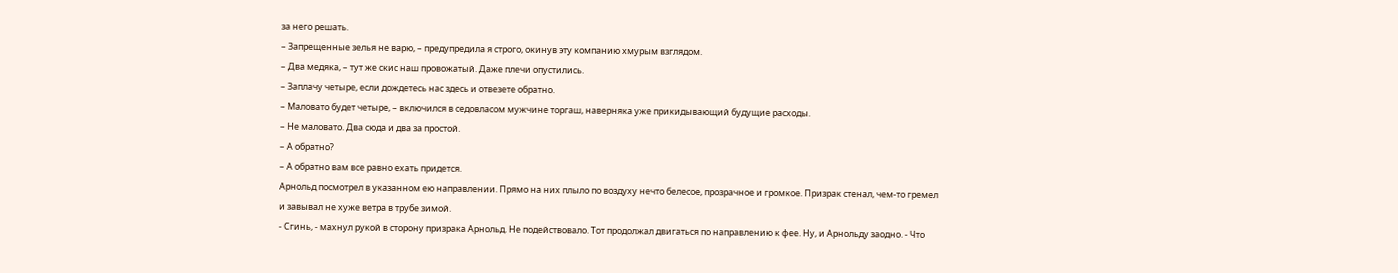за него решать.
– Запрещенные зелья не варю, – предупредила я строго, окинув эту компанию хмурым взглядом.
– Два медяка, – тут же скис наш провожатый. Даже плечи опустились.
– Заплачу четыре, если дождетесь нас здесь и отвезете обратно.
– Маловато будет четыре, – включился в седовласом мужчине торгаш, наверняка уже прикидывающий будущие расходы.
– Не маловато. Два сюда и два за простой.
– А обратно?
– А обратно вам все равно ехать придется.
Арнольд посмотрел в указанном ею направлении. Прямо на них плыло по воздуху нечто белесое, прозрачное и громкое. Призрак стенал, чем-то гремел и завывал не хуже ветра в трубе зимой.
- Сгинь, - махнул рукой в сторону призрака Арнольд. Не подействовало. Тот продолжал двигаться по направлению к фее. Ну, и Арнольду заодно. - Что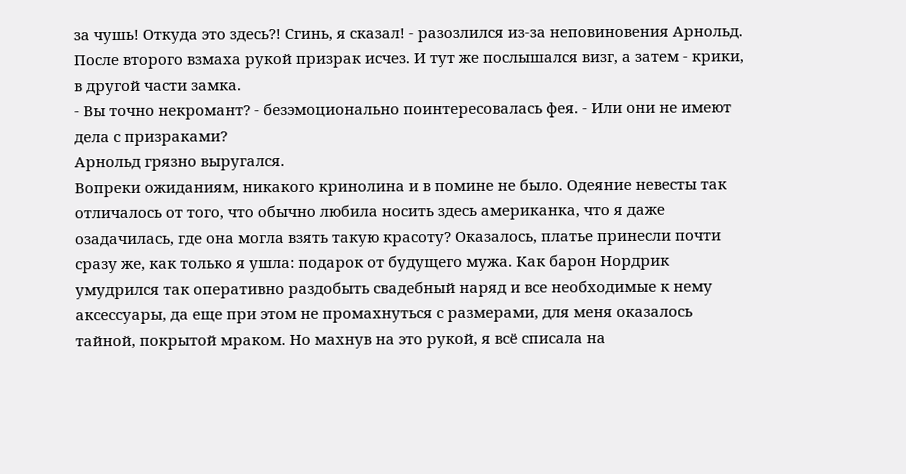за чушь! Откуда это здесь?! Сгинь, я сказал! - разозлился из-за неповиновения Арнольд.
После второго взмаха рукой призрак исчез. И тут же послышался визг, а затем - крики, в другой части замка.
- Вы точно некромант? - безэмоционально поинтересовалась фея. - Или они не имеют дела с призраками?
Арнольд грязно выругался.
Вопреки ожиданиям, никакого кринолина и в помине не было. Одеяние невесты так отличалось от того, что обычно любила носить здесь американка, что я даже озадачилась, где она могла взять такую красоту? Оказалось, платье принесли почти сразу же, как только я ушла: подарок от будущего мужа. Как барон Нордрик умудрился так оперативно раздобыть свадебный наряд и все необходимые к нему аксессуары, да еще при этом не промахнуться с размерами, для меня оказалось тайной, покрытой мраком. Но махнув на это рукой, я всё списала на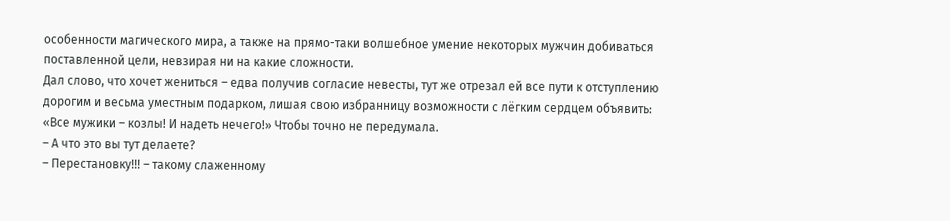особенности магическoго мира, а также на прямо-таки волшебное умение некоторых мужчин добиваться поставленной цели, невзирая ни на какие сложности.
Дал слово, что хочет жениться – едва получив согласие невесты, тут же отрезал ей все пути к отступлению дорогим и весьма умеcтным подарком, лишая свою избранницу возможности с лёгким сердцем объявить: «Все мужики – козлы! И надеть нечего!» Чтобы точно не передумала.
– А что это вы тут делаете?
– Перестановку!!! – такому слаженному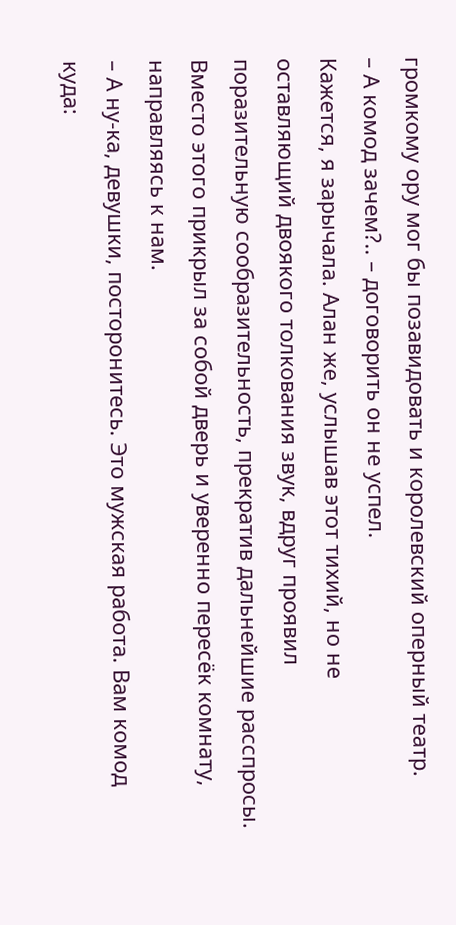громкому ору мог бы позавидовать и кoролевский оперный театр.
– А комод зачем?.. – договорить он не успел.
Кажется, я зарычала. Алан же, услышав этот тихий, но не оставляющий двоякого толкования звук, вдруг проявил поразительную сообразительность, прекратив дальнейшие расспросы. Вместо этого прикрыл за собой дверь и уверенно пересёк комнату, направляясь к нам.
– А ну-ка, девушки, посторонитесь. Это мужская работа. Вам комод куда: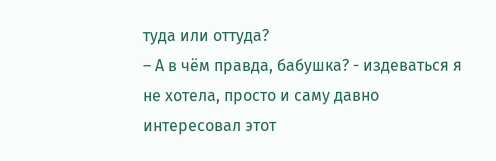туда или оттуда?
– А в чём правда, бабушка? - издеваться я не хотела, просто и саму давно интересовал этот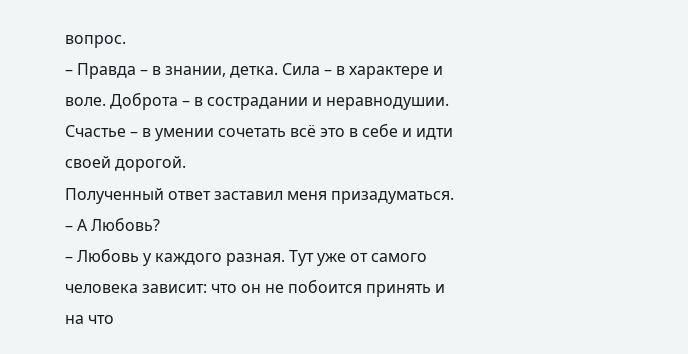вопрос.
– Правда – в знании, детка. Сила – в характере и воле. Доброта – в сострадании и неравнодушии. Счастье – в умении сочетать всё это в себе и идти своей дорогой.
Полученный ответ заставил меня призадуматься.
– А Любовь?
– Любовь у каждого разная. Тут уже от самого человека зависит: что он не побоится принять и на что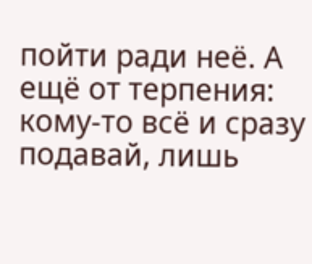пойти ради неё. А ещё от терпения: кому-тo всё и сразу подавай, лишь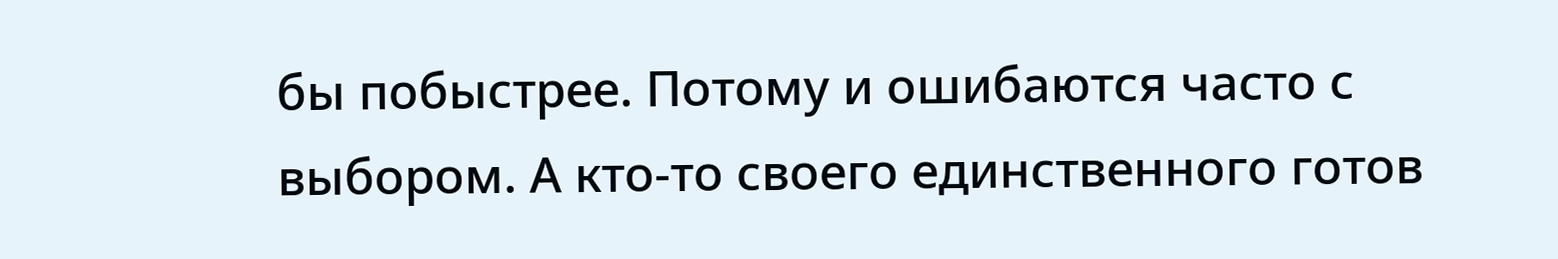бы побыстрее. Потому и ошибаются часто с выбором. А кто-то своего единственного готов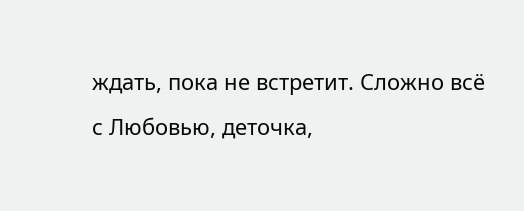ждать, пока не встретит. Сложно всё с Любовью, деточка,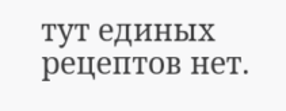тут единых рецептов нет.